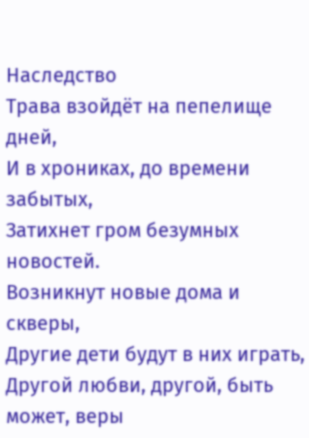Наследство
Трава взойдёт на пепелище дней,
И в хрониках, до времени забытых,
Затихнет гром безумных новостей.
Возникнут новые дома и скверы,
Другие дети будут в них играть,
Другой любви, другой, быть может, веры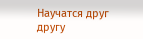Научатся друг другу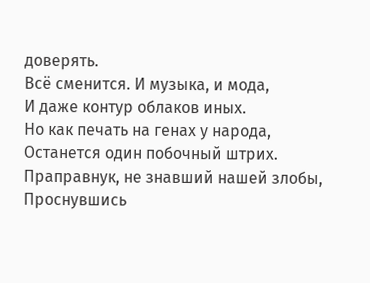доверять.
Всё сменится. И музыка, и мода,
И даже контур облаков иных.
Но как печать на генах у народа,
Останется один побочный штрих.
Праправнук, не знавший нашей злобы,
Проснувшись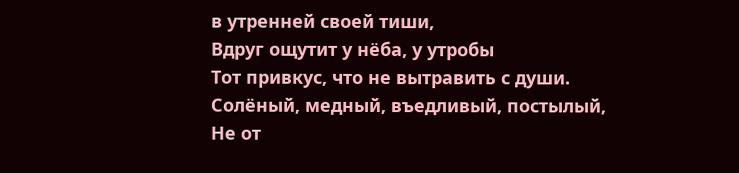в утренней своей тиши,
Вдруг ощутит у нёба, у утробы
Тот привкус, что не вытравить с души.
Солёный, медный, въедливый, постылый,
Не от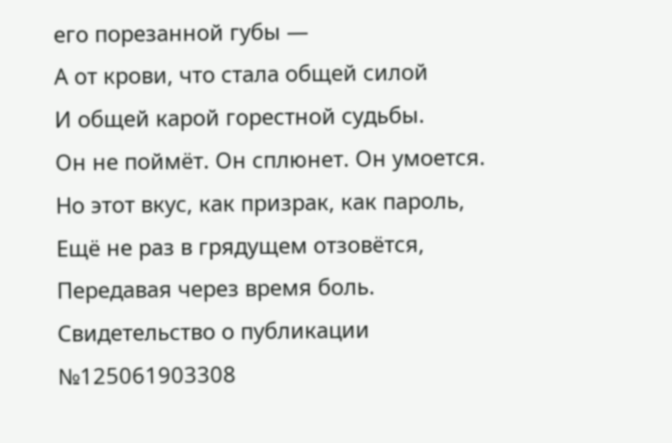его порезанной губы —
А от крови, что стала общей силой
И общей карой горестной судьбы.
Он не поймёт. Он сплюнет. Он умоется.
Но этот вкус, как призрак, как пароль,
Ещё не раз в грядущем отзовётся,
Передавая через время боль.
Свидетельство о публикации №125061903308